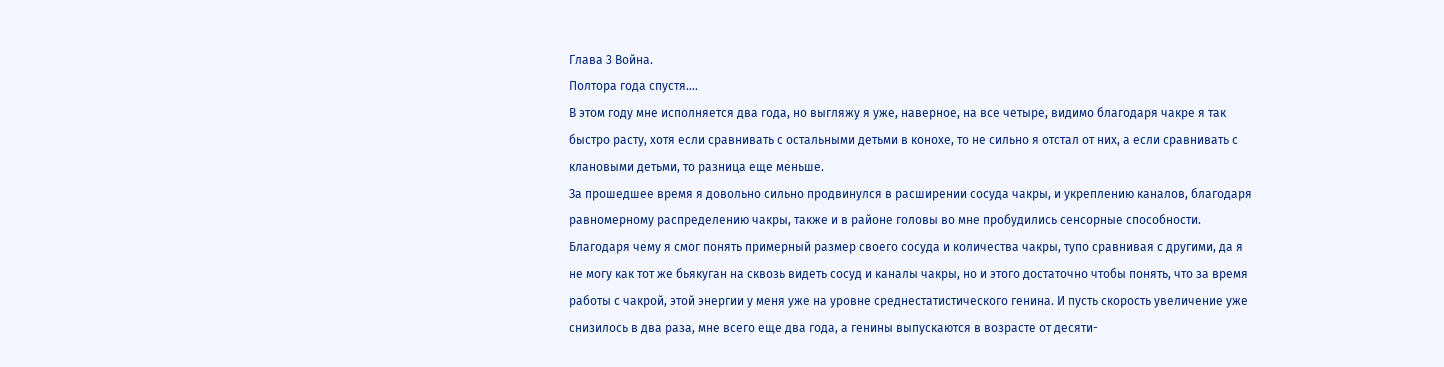Глава 3 Война.
Полтора года спустя….
В этом году мне исполняется два года, но выгляжу я уже, наверное, на все четыре, видимо благодаря чакре я так быстро расту, хотя если сравнивать с остальными детьми в конохе, то не сильно я отстал от них, а если сравнивать с клановыми детьми, то разница еще меньше.
За прошедшее время я довольно сильно продвинулся в расширении сосуда чакры, и укреплению каналов, благодаря равномерному распределению чакры, также и в районе головы во мне пробудились сенсорные способности. Благодаря чему я смог понять примерный размер своего сосуда и количества чакры, тупо сравнивая с другими, да я не могу как тот же бьякуган на сквозь видеть сосуд и каналы чакры, но и этого достаточно чтобы понять, что за время работы с чакрой, этой энергии у меня уже на уровне среднестатистического генина. И пусть скорость увеличение уже снизилось в два раза, мне всего еще два года, а генины выпускаются в возрасте от десяти-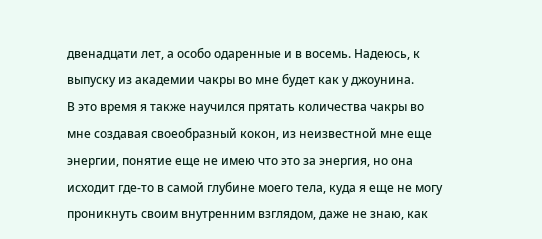двенадцати лет, а особо одаренные и в восемь. Надеюсь, к выпуску из академии чакры во мне будет как у джоунина.
В это время я также научился прятать количества чакры во мне создавая своеобразный кокон, из неизвестной мне еще энергии, понятие еще не имею что это за энергия, но она исходит где-то в самой глубине моего тела, куда я еще не могу проникнуть своим внутренним взглядом, даже не знаю, как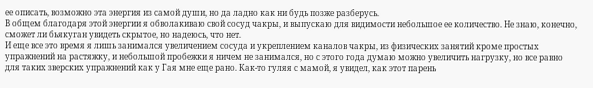ее описать, возможно эта энергия из самой души, но да ладно как ни будь позже разберусь.
В общем благодаря этой энергии я обволакиваю свой сосуд чакры, и выпускаю для видимости небольшое ее количество. Не знаю, конечно, сможет ли бьякуган увидеть скрытое, но надеюсь, что нет.
И еще все это время я лишь занимался увеличением сосуда и укреплением каналов чакры, из физических занятий кроме простых упражнений на растяжку, и небольшой пробежки я ничем не занимался, но с этого года думаю можно увеличить нагрузку, но все равно для таких зверских упражнений как у Гая мне еще рано. Как-то гуляя с мамой, я увидел, как этот парень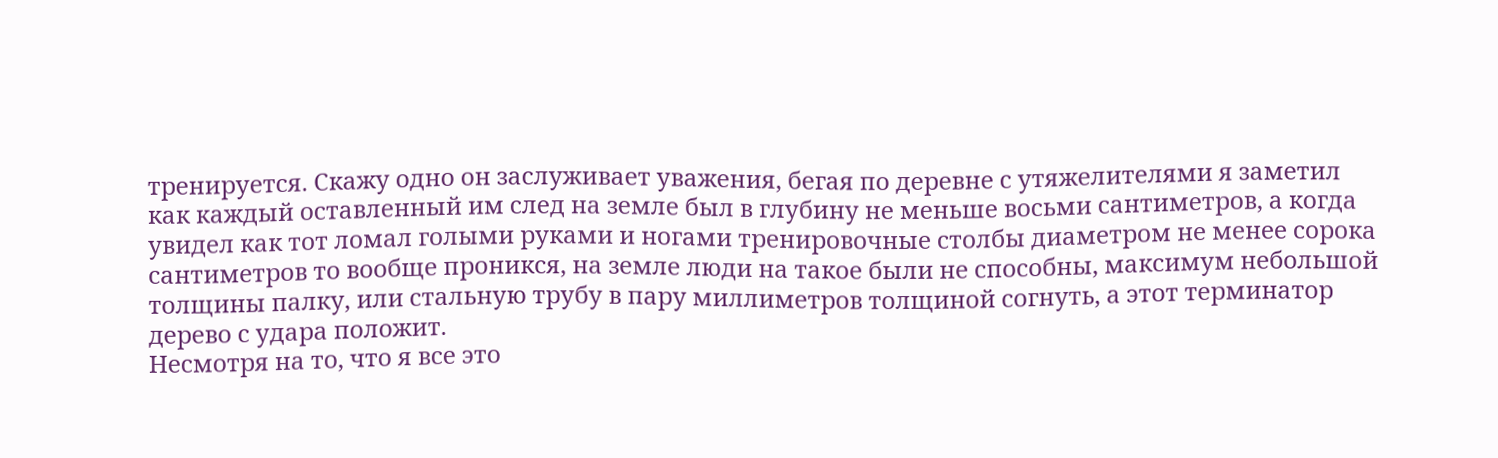тренируется. Скажу одно он заслуживает уважения, бегая по деревне с утяжелителями я заметил как каждый оставленный им след на земле был в глубину не меньше восьми сантиметров, а когда увидел как тот ломал голыми руками и ногами тренировочные столбы диаметром не менее сорока сантиметров то вообще проникся, на земле люди на такое были не способны, максимум небольшой толщины палку, или стальную трубу в пару миллиметров толщиной согнуть, а этот терминатор дерево с удара положит.
Несмотря на то, что я все это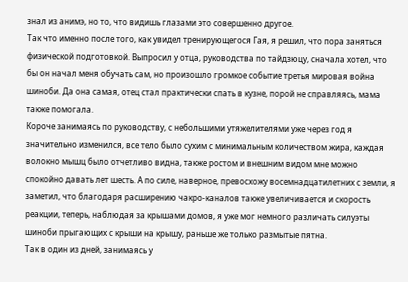знал из анимэ, но то, что видишь глазами это совершенно другое.
Так что именно после того, как увидел тренирующегося Гая, я решил, что пора заняться физической подготовкой. Выпросил у отца, руководства по тайдзюцу, сначала хотел, что бы он начал меня обучать сам, но произошло громкое событие третья мировая война шиноби. Да она самая, отец стал практически спать в кузне, порой не справляясь, мама также помогала.
Короче занимаясь по руководству, с небольшими утяжелителями уже через год я значительно изменился, все тело было сухим с минимальным количеством жира, каждая волокно мышц было отчетливо видна, также ростом и внешним видом мне можно спокойно давать лет шесть. А по силе, наверное, превосхожу восемнадцатилетних с земли, я заметил, что благодаря расширению чакро-каналов также увеличивается и скорость реакции, теперь, наблюдая за крышами домов, я уже мог немного различать силуэты шиноби прыгающих с крыши на крышу, раньше же только размытые пятна.
Так в один из дней, занимаясь у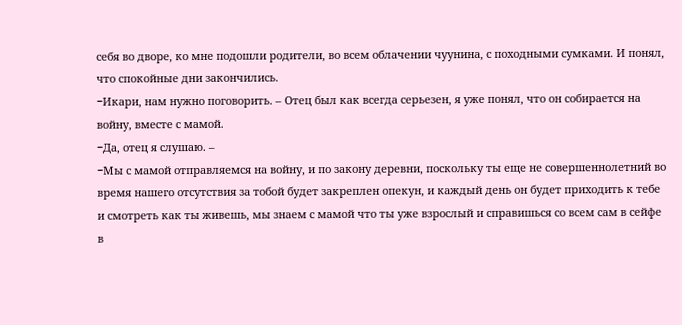себя во дворе, ко мне подошли родители, во всем облачении чуунина, с походными сумками. И понял, что спокойные дни закончились.
−Икари, нам нужно поговорить. – Отец был как всегда серьезен, я уже понял, что он собирается на войну, вместе с мамой.
−Да, отец я слушаю. –
−Мы с мамой отправляемся на войну, и по закону деревни, поскольку ты еще не совершеннолетний во время нашего отсутствия за тобой будет закреплен опекун, и каждый день он будет приходить к тебе и смотреть как ты живешь, мы знаем с мамой что ты уже взрослый и справишься со всем сам в сейфе в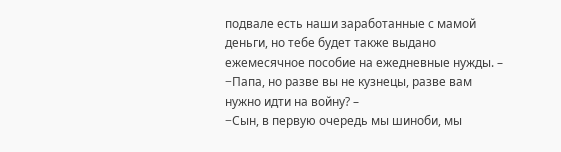подвале есть наши заработанные с мамой деньги, но тебе будет также выдано ежемесячное пособие на ежедневные нужды. –
−Папа, но разве вы не кузнецы, разве вам нужно идти на войну? –
−Сын, в первую очередь мы шиноби, мы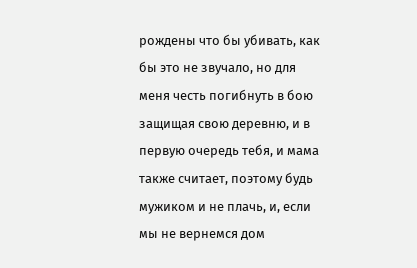рождены что бы убивать, как бы это не звучало, но для меня честь погибнуть в бою защищая свою деревню, и в первую очередь тебя, и мама также считает, поэтому будь мужиком и не плачь, и, если мы не вернемся дом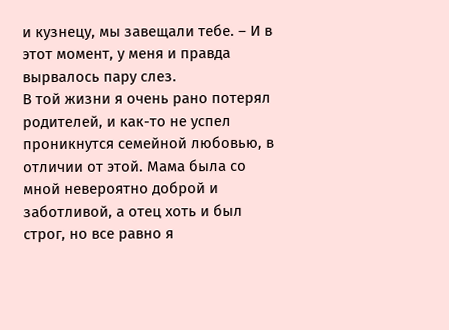и кузнецу, мы завещали тебе. – И в этот момент, у меня и правда вырвалось пару слез.
В той жизни я очень рано потерял родителей, и как-то не успел проникнутся семейной любовью, в отличии от этой. Мама была со мной невероятно доброй и заботливой, а отец хоть и был строг, но все равно я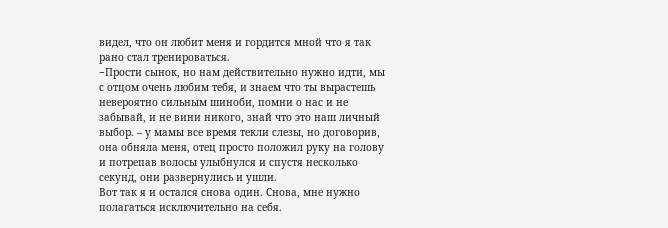видел, что он любит меня и гордится мной что я так рано стал тренироваться.
−Прости сынок, но нам действительно нужно идти, мы с отцом очень любим тебя, и знаем что ты вырастешь невероятно сильным шиноби, помни о нас и не забывай, и не вини никого, знай что это наш личный выбор. – у мамы все время текли слезы, но договорив, она обняла меня, отец просто положил руку на голову и потрепав волосы улыбнулся и спустя несколько секунд, они развернулись и ушли.
Вот так я и остался снова один. Снова, мне нужно полагаться исключительно на себя.